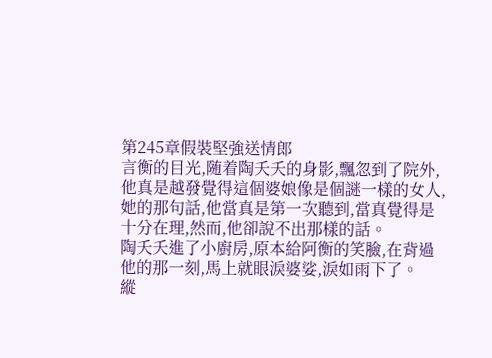第245章假裝堅強送情郎
言衡的目光,随着陶夭夭的身影,飄忽到了院外,他真是越發覺得這個婆娘像是個謎一樣的女人,她的那句話,他當真是第一次聽到,當真覺得是十分在理,然而,他卻說不出那樣的話。
陶夭夭進了小廚房,原本給阿衡的笑臉,在背過他的那一刻,馬上就眼淚婆娑,淚如雨下了。
縱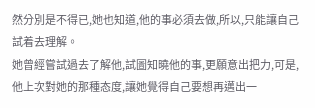然分別是不得已,她也知道,他的事必須去做,所以,只能讓自己試着去理解。
她曾經嘗試過去了解他,試圖知曉他的事,更願意出把力,可是,他上次對她的那種态度,讓她覺得自己要想再邁出一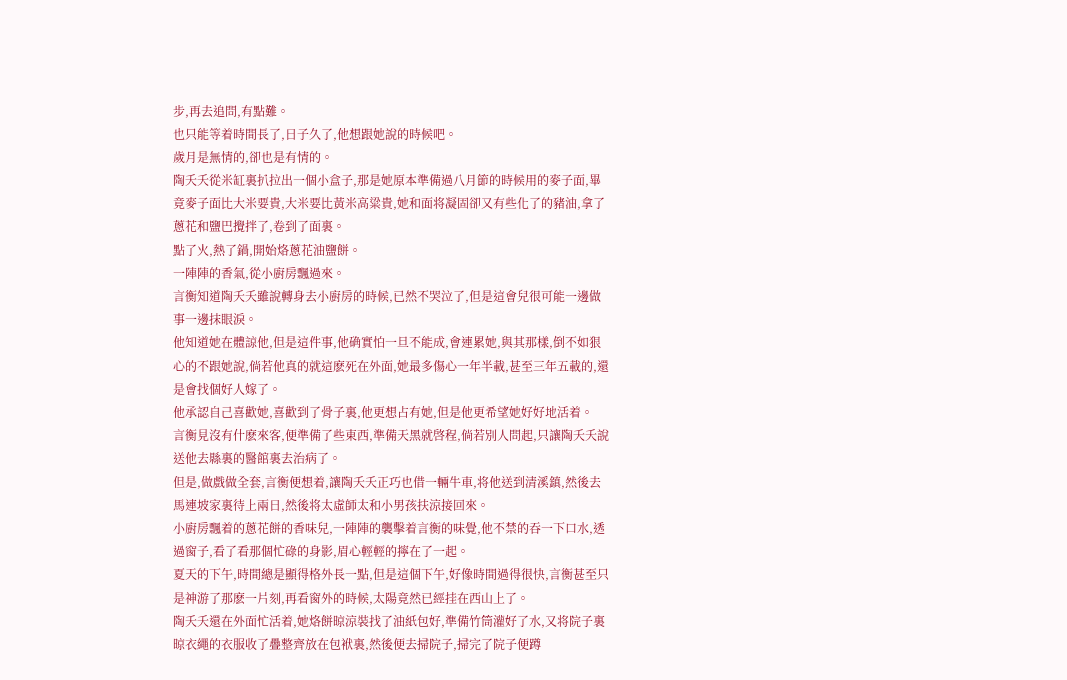步,再去追問,有點難。
也只能等着時間長了,日子久了,他想跟她說的時候吧。
歲月是無情的,卻也是有情的。
陶夭夭從米缸裏扒拉出一個小盒子,那是她原本準備過八月節的時候用的麥子面,畢竟麥子面比大米要貴,大米要比黃米高粱貴,她和面将凝固卻又有些化了的豬油,拿了蔥花和鹽巴攪拌了,卷到了面裏。
點了火,熱了鍋,開始烙蔥花油鹽餅。
一陣陣的香氣,從小廚房飄過來。
言衡知道陶夭夭雖說轉身去小廚房的時候,已然不哭泣了,但是這會兒很可能一邊做事一邊抹眼淚。
他知道她在體諒他,但是這件事,他确實怕一旦不能成,會連累她,與其那樣,倒不如狠心的不跟她說,倘若他真的就這麽死在外面,她最多傷心一年半載,甚至三年五載的,還是會找個好人嫁了。
他承認自己喜歡她,喜歡到了骨子裏,他更想占有她,但是他更希望她好好地活着。
言衡見沒有什麽來客,便準備了些東西,準備天黑就啓程,倘若別人問起,只讓陶夭夭說送他去縣裏的醫館裏去治病了。
但是,做戲做全套,言衡便想着,讓陶夭夭正巧也借一輛牛車,将他送到清溪鎮,然後去馬連坡家裏待上兩日,然後将太虛師太和小男孩扶涼接回來。
小廚房飄着的蔥花餅的香味兒,一陣陣的襲擊着言衡的味覺,他不禁的吞一下口水,透過窗子,看了看那個忙碌的身影,眉心輕輕的擰在了一起。
夏天的下午,時間總是顯得格外長一點,但是這個下午,好像時間過得很快,言衡甚至只是神游了那麽一片刻,再看窗外的時候,太陽竟然已經挂在西山上了。
陶夭夭還在外面忙活着,她烙餅晾涼裝找了油紙包好,準備竹筒灌好了水,又将院子裏晾衣繩的衣服收了疊整齊放在包袱裏,然後便去掃院子,掃完了院子便蹲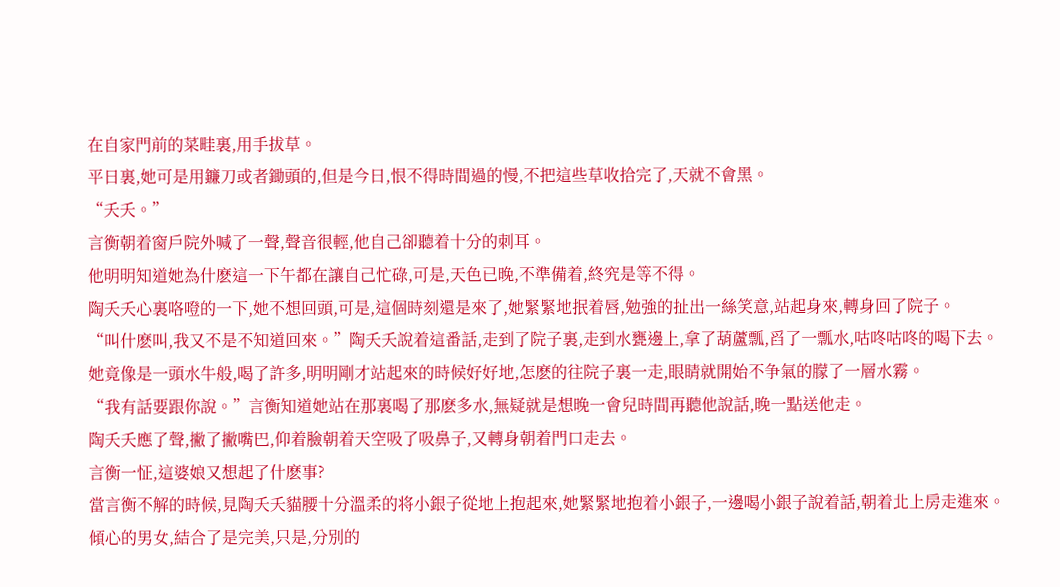在自家門前的菜畦裏,用手拔草。
平日裏,她可是用鐮刀或者鋤頭的,但是今日,恨不得時間過的慢,不把這些草收拾完了,天就不會黑。
“夭夭。”
言衡朝着窗戶院外喊了一聲,聲音很輕,他自己卻聽着十分的刺耳。
他明明知道她為什麽這一下午都在讓自己忙碌,可是,天色已晚,不準備着,終究是等不得。
陶夭夭心裏咯噔的一下,她不想回頭,可是,這個時刻還是來了,她緊緊地抿着唇,勉強的扯出一絲笑意,站起身來,轉身回了院子。
“叫什麽叫,我又不是不知道回來。”陶夭夭說着這番話,走到了院子裏,走到水甕邊上,拿了葫蘆瓢,舀了一瓢水,咕咚咕咚的喝下去。
她竟像是一頭水牛般,喝了許多,明明剛才站起來的時候好好地,怎麽的往院子裏一走,眼睛就開始不争氣的朦了一層水霧。
“我有話要跟你說。”言衡知道她站在那裏喝了那麽多水,無疑就是想晚一會兒時間再聽他說話,晚一點送他走。
陶夭夭應了聲,撇了撇嘴巴,仰着臉朝着天空吸了吸鼻子,又轉身朝着門口走去。
言衡一怔,這婆娘又想起了什麽事?
當言衡不解的時候,見陶夭夭貓腰十分溫柔的将小銀子從地上抱起來,她緊緊地抱着小銀子,一邊喝小銀子說着話,朝着北上房走進來。
傾心的男女,結合了是完美,只是,分別的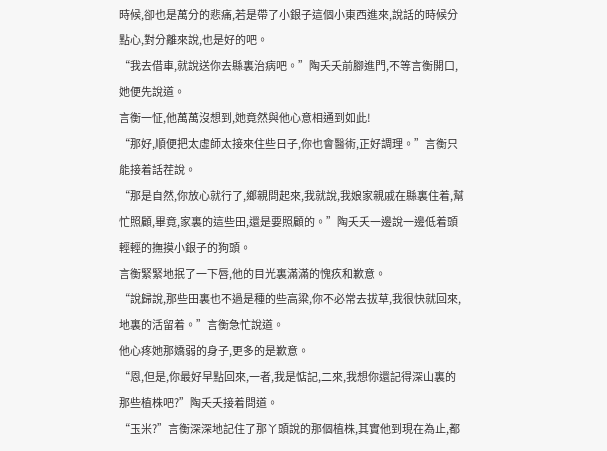時候,卻也是萬分的悲痛,若是帶了小銀子這個小東西進來,說話的時候分點心,對分離來說,也是好的吧。
“我去借車,就說送你去縣裏治病吧。”陶夭夭前腳進門,不等言衡開口,她便先說道。
言衡一怔,他萬萬沒想到,她竟然與他心意相通到如此!
“那好,順便把太虛師太接來住些日子,你也會醫術,正好調理。”言衡只能接着話茬說。
“那是自然,你放心就行了,鄉親問起來,我就說,我娘家親戚在縣裏住着,幫忙照顧,畢竟,家裏的這些田,還是要照顧的。”陶夭夭一邊說一邊低着頭輕輕的撫摸小銀子的狗頭。
言衡緊緊地抿了一下唇,他的目光裏滿滿的愧疚和歉意。
“說歸說,那些田裏也不過是種的些高粱,你不必常去拔草,我很快就回來,地裏的活留着。”言衡急忙說道。
他心疼她那嬌弱的身子,更多的是歉意。
“恩,但是,你最好早點回來,一者,我是惦記,二來,我想你還記得深山裏的那些植株吧?”陶夭夭接着問道。
“玉米?”言衡深深地記住了那丫頭說的那個植株,其實他到現在為止,都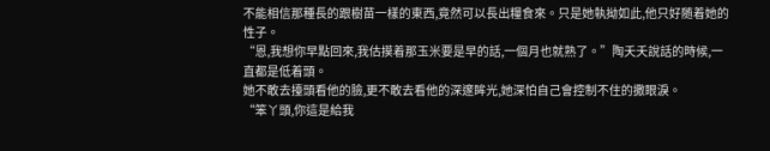不能相信那種長的跟樹苗一樣的東西,竟然可以長出糧食來。只是她執拗如此,他只好随着她的性子。
“恩,我想你早點回來,我估摸着那玉米要是早的話,一個月也就熟了。”陶夭夭說話的時候,一直都是低着頭。
她不敢去擡頭看他的臉,更不敢去看他的深邃眸光,她深怕自己會控制不住的撒眼淚。
“笨丫頭,你這是給我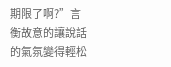期限了啊?”言衡故意的讓說話的氣氛變得輕松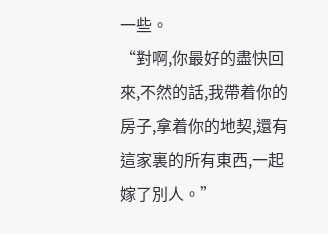一些。
“對啊,你最好的盡快回來,不然的話,我帶着你的房子,拿着你的地契,還有這家裏的所有東西,一起嫁了別人。”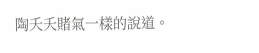陶夭夭賭氣一樣的說道。